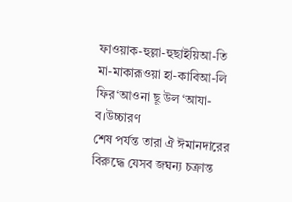ফাওয়াক-হুল্লা-হুছাইয়িআ-তি মা-মাকারূওয়া হা-কাবিআ-লি ফির‘আওনা ছূ উল ‘আযা-ব।উচ্চারণ
শেষ পর্যন্ত তারা ঐ ঈমানদারের বিরুদ্ধে যেসব জঘন্য চক্রান্ত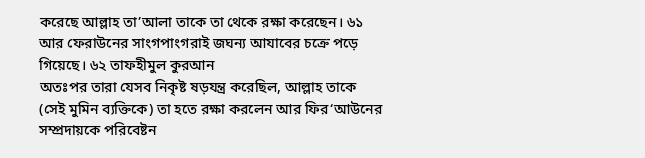করেছে আল্লাহ তা’আলা তাকে তা থেকে রক্ষা করেছেন। ৬১ আর ফেরাউনের সাংগপাংগরাই জঘন্য আযাবের চক্রে পড়ে গিয়েছে। ৬২ তাফহীমুল কুরআন
অতঃপর তারা যেসব নিকৃষ্ট ষড়যন্ত্র করেছিল, আল্লাহ তাকে (সেই মুমিন ব্যক্তিকে) তা হতে রক্ষা করলেন আর ফির‘আউনের সম্প্রদায়কে পরিবেষ্টন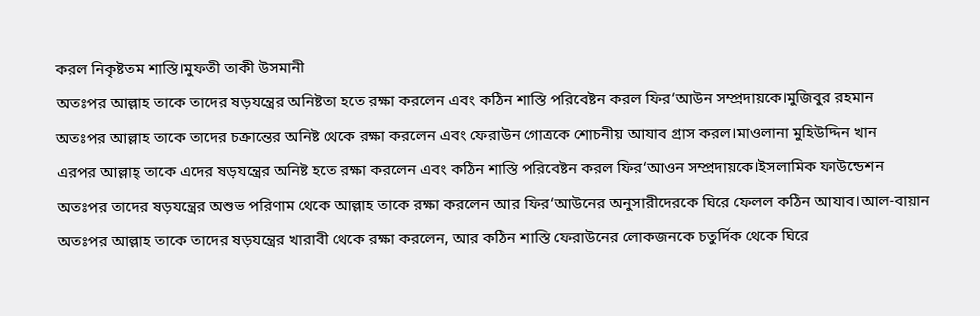করল নিকৃষ্টতম শাস্তি।মুফতী তাকী উসমানী
অতঃপর আল্লাহ তাকে তাদের ষড়যন্ত্রের অনিষ্টতা হতে রক্ষা করলেন এবং কঠিন শাস্তি পরিবেষ্টন করল ফির‘আউন সম্প্রদায়কে।মুজিবুর রহমান
অতঃপর আল্লাহ তাকে তাদের চক্রান্তের অনিষ্ট থেকে রক্ষা করলেন এবং ফেরাউন গোত্রকে শোচনীয় আযাব গ্রাস করল।মাওলানা মুহিউদ্দিন খান
এরপর আল্লাহ্ তাকে এদের ষড়যন্ত্রের অনিষ্ট হতে রক্ষা করলেন এবং কঠিন শাস্তি পরিবেষ্টন করল ফির‘আওন সম্প্রদায়কে।ইসলামিক ফাউন্ডেশন
অতঃপর তাদের ষড়যন্ত্রের অশুভ পরিণাম থেকে আল্লাহ তাকে রক্ষা করলেন আর ফির‘আউনের অনুসারীদেরকে ঘিরে ফেলল কঠিন আযাব।আল-বায়ান
অতঃপর আল্লাহ তাকে তাদের ষড়যন্ত্রের খারাবী থেকে রক্ষা করলেন, আর কঠিন শাস্তি ফেরাউনের লোকজনকে চতুর্দিক থেকে ঘিরে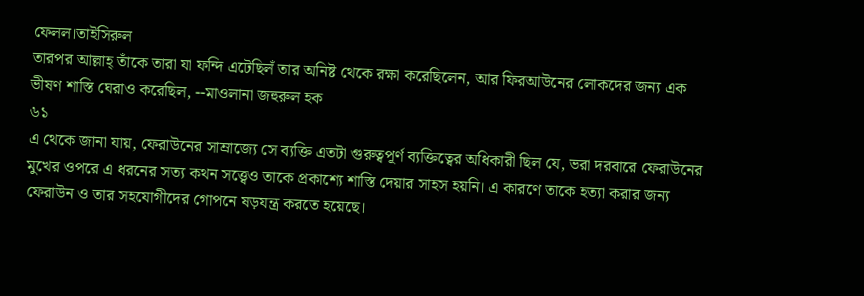ফেলল।তাইসিরুল
তারপর আল্লাহ্ তাঁকে তারা যা ফন্দি এটেছিলঁ তার অনিষ্ট থেকে রক্ষা করেছিলেন, আর ফিরআউনের লোকদের জন্য এক ভীষণ শাস্তি ঘেরাও করেছিল, --মাওলানা জহুরুল হক
৬১
এ থেকে জানা যায়, ফেরাউনের সাম্রাজ্যে সে ব্যক্তি এতটা গুরুত্বপূর্ণ ব্যক্তিত্বের অধিকারী ছিল যে, ভরা দরবারে ফেরাউনের মুখের ওপরে এ ধরনের সত্য কথন সত্ত্বেও তাকে প্রকাশ্যে শাস্তি দেয়ার সাহস হয়নি। এ কারণে তাকে হত্যা করার জন্য ফেরাউন ও তার সহযোগীদের গোপনে ষড়যন্ত্র করতে হয়েছে।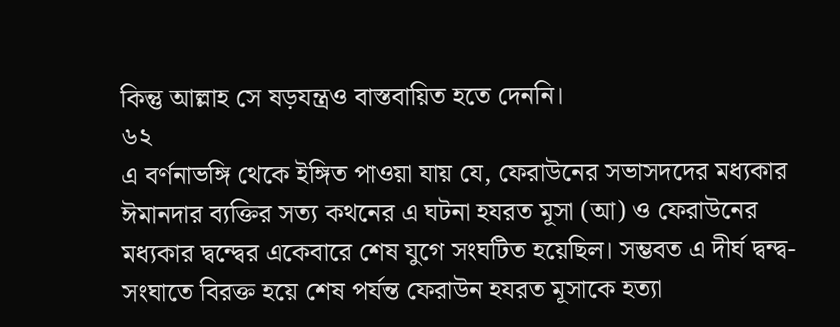কিন্তু আল্লাহ সে ষড়যন্ত্রও বাস্তবায়িত হতে দেননি।
৬২
এ বর্ণনাভঙ্গি থেকে ইঙ্গিত পাওয়া যায় যে, ফেরাউনের সভাসদদের মধ্যকার ঈমানদার ব্যক্তির সত্য কথনের এ ঘটনা হযরত মূসা (আ) ও ফেরাউনের মধ্যকার দ্বন্দ্বের একেবারে শেষ যুগে সংঘটিত হয়েছিল। সম্ভবত এ দীর্ঘ দ্বন্দ্ব-সংঘাতে বিরক্ত হয়ে শেষ পর্যন্ত ফেরাউন হযরত মূসাকে হত্যা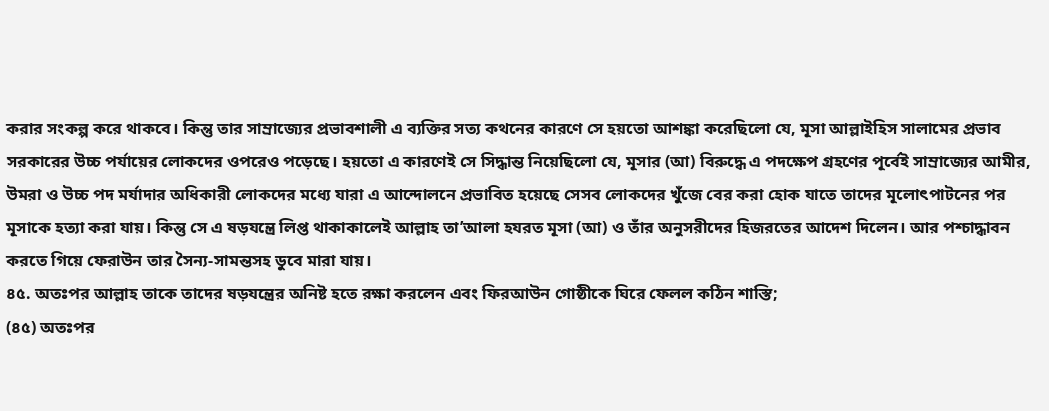করার সংকল্প করে থাকবে। কিন্তু তার সাম্রাজ্যের প্রভাবশালী এ ব্যক্তির সত্য কথনের কারণে সে হয়তো আশঙ্কা করেছিলো যে, মূসা আল্লাইহিস সালামের প্রভাব সরকারের উচ্চ পর্যায়ের লোকদের ওপরেও পড়েছে। হয়তো এ কারণেই সে সিদ্ধান্ত নিয়েছিলো যে, মূসার (আ) বিরুদ্ধে এ পদক্ষেপ গ্রহণের পূর্বেই সাম্রাজ্যের আমীর, উমরা ও উচ্চ পদ মর্যাদার অধিকারী লোকদের মধ্যে যারা এ আন্দোলনে প্রভাবিত হয়েছে সেসব লোকদের খুঁজে বের করা হোক যাতে তাদের মূলোৎপাটনের পর মূসাকে হত্যা করা যায়। কিন্তু সে এ ষড়যন্ত্রে লিপ্ত থাকাকালেই আল্লাহ তা’আলা হযরত মূসা (আ) ও তাঁর অনুসরীদের হিজরতের আদেশ দিলেন। আর পশ্চাদ্ধাবন করতে গিয়ে ফেরাউন তার সৈন্য-সামন্তসহ ডুবে মারা যায়।
৪৫. অতঃপর আল্লাহ তাকে তাদের ষড়যন্ত্রের অনিষ্ট হতে রক্ষা করলেন এবং ফিরআউন গোষ্ঠীকে ঘিরে ফেলল কঠিন শাস্তি;
(৪৫) অতঃপর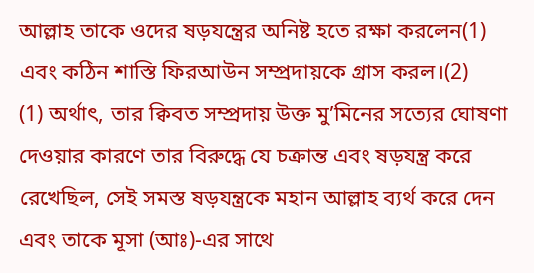আল্লাহ তাকে ওদের ষড়যন্ত্রের অনিষ্ট হতে রক্ষা করলেন(1) এবং কঠিন শাস্তি ফিরআউন সম্প্রদায়কে গ্রাস করল।(2)
(1) অর্থাৎ, তার ক্বিবত সম্প্রদায় উক্ত মু’মিনের সত্যের ঘোষণা দেওয়ার কারণে তার বিরুদ্ধে যে চক্রান্ত এবং ষড়যন্ত্র করে রেখেছিল, সেই সমস্ত ষড়যন্ত্রকে মহান আল্লাহ ব্যর্থ করে দেন এবং তাকে মূসা (আঃ)-এর সাথে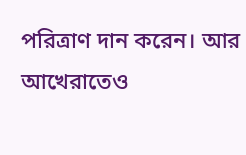পরিত্রাণ দান করেন। আর আখেরাতেও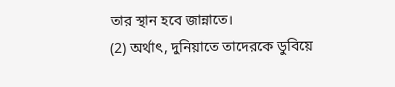তার স্থান হবে জান্নাতে।
(2) অর্থাৎ, দুনিয়াতে তাদেরকে ডুবিয়ে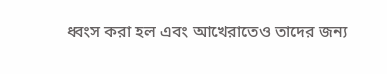ধ্বংস করা হল এবং আখেরাতেও তাদের জন্য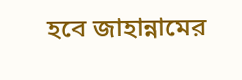হবে জাহান্নামের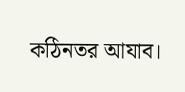কঠিনতর আযাব।